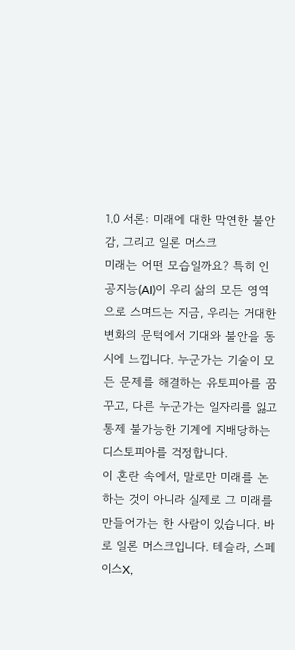1.0 서론: 미래에 대한 막연한 불안감, 그리고 일론 머스크
미래는 어떤 모습일까요? 특히 인공지능(AI)이 우리 삶의 모든 영역으로 스며드는 지금, 우리는 거대한 변화의 문턱에서 기대와 불안을 동시에 느낍니다. 누군가는 기술이 모든 문제를 해결하는 유토피아를 꿈꾸고, 다른 누군가는 일자리를 잃고 통제 불가능한 기계에 지배당하는 디스토피아를 걱정합니다.
이 혼란 속에서, 말로만 미래를 논하는 것이 아니라 실제로 그 미래를 만들어가는 한 사람이 있습니다. 바로 일론 머스크입니다. 테슬라, 스페이스X,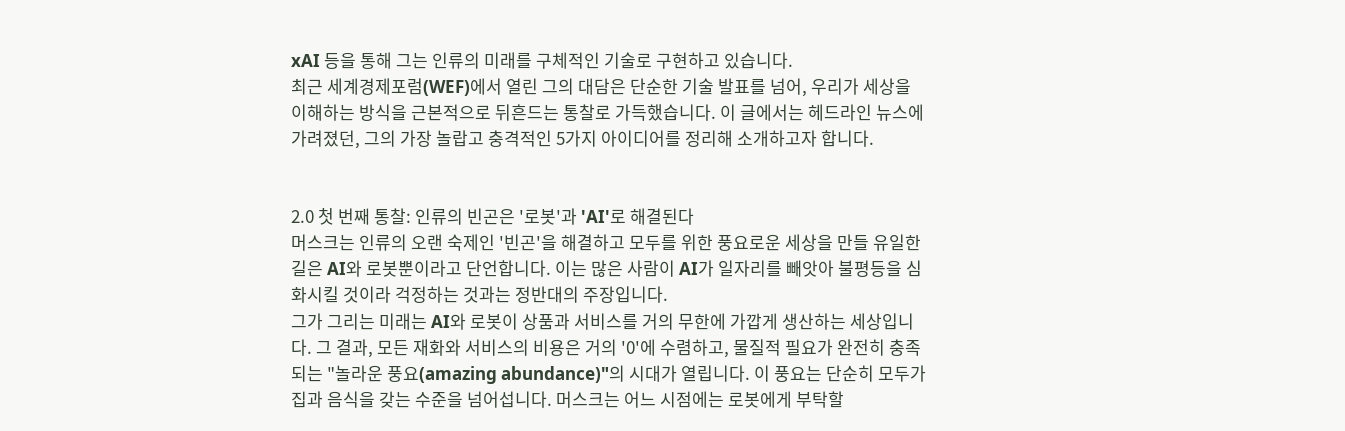xAI 등을 통해 그는 인류의 미래를 구체적인 기술로 구현하고 있습니다.
최근 세계경제포럼(WEF)에서 열린 그의 대담은 단순한 기술 발표를 넘어, 우리가 세상을 이해하는 방식을 근본적으로 뒤흔드는 통찰로 가득했습니다. 이 글에서는 헤드라인 뉴스에 가려졌던, 그의 가장 놀랍고 충격적인 5가지 아이디어를 정리해 소개하고자 합니다.


2.0 첫 번째 통찰: 인류의 빈곤은 '로봇'과 'AI'로 해결된다
머스크는 인류의 오랜 숙제인 '빈곤'을 해결하고 모두를 위한 풍요로운 세상을 만들 유일한 길은 AI와 로봇뿐이라고 단언합니다. 이는 많은 사람이 AI가 일자리를 빼앗아 불평등을 심화시킬 것이라 걱정하는 것과는 정반대의 주장입니다.
그가 그리는 미래는 AI와 로봇이 상품과 서비스를 거의 무한에 가깝게 생산하는 세상입니다. 그 결과, 모든 재화와 서비스의 비용은 거의 '0'에 수렴하고, 물질적 필요가 완전히 충족되는 "놀라운 풍요(amazing abundance)"의 시대가 열립니다. 이 풍요는 단순히 모두가 집과 음식을 갖는 수준을 넘어섭니다. 머스크는 어느 시점에는 로봇에게 부탁할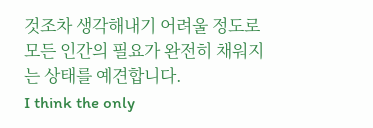것조차 생각해내기 어려울 정도로 모든 인간의 필요가 완전히 채워지는 상태를 예견합니다.
I think the only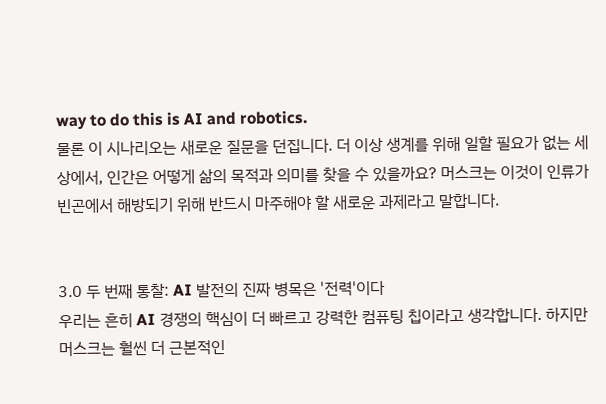way to do this is AI and robotics.
물론 이 시나리오는 새로운 질문을 던집니다. 더 이상 생계를 위해 일할 필요가 없는 세상에서, 인간은 어떻게 삶의 목적과 의미를 찾을 수 있을까요? 머스크는 이것이 인류가 빈곤에서 해방되기 위해 반드시 마주해야 할 새로운 과제라고 말합니다.


3.0 두 번째 통찰: AI 발전의 진짜 병목은 '전력'이다
우리는 흔히 AI 경쟁의 핵심이 더 빠르고 강력한 컴퓨팅 칩이라고 생각합니다. 하지만 머스크는 훨씬 더 근본적인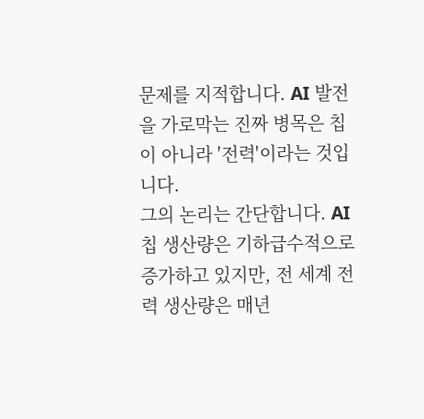문제를 지적합니다. AI 발전을 가로막는 진짜 병목은 칩이 아니라 '전력'이라는 것입니다.
그의 논리는 간단합니다. AI 칩 생산량은 기하급수적으로 증가하고 있지만, 전 세계 전력 생산량은 매년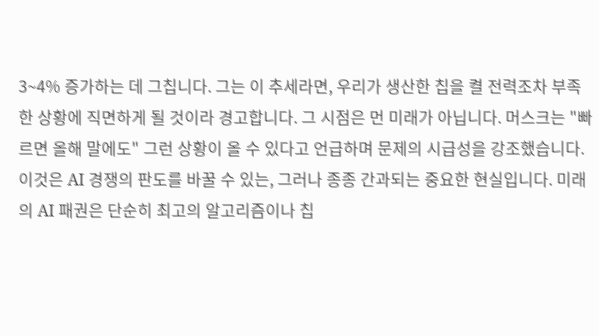3~4% 증가하는 데 그칩니다. 그는 이 추세라면, 우리가 생산한 칩을 켤 전력조차 부족한 상황에 직면하게 될 것이라 경고합니다. 그 시점은 먼 미래가 아닙니다. 머스크는 "빠르면 올해 말에도" 그런 상황이 올 수 있다고 언급하며 문제의 시급성을 강조했습니다.
이것은 AI 경쟁의 판도를 바꿀 수 있는, 그러나 종종 간과되는 중요한 현실입니다. 미래의 AI 패권은 단순히 최고의 알고리즘이나 칩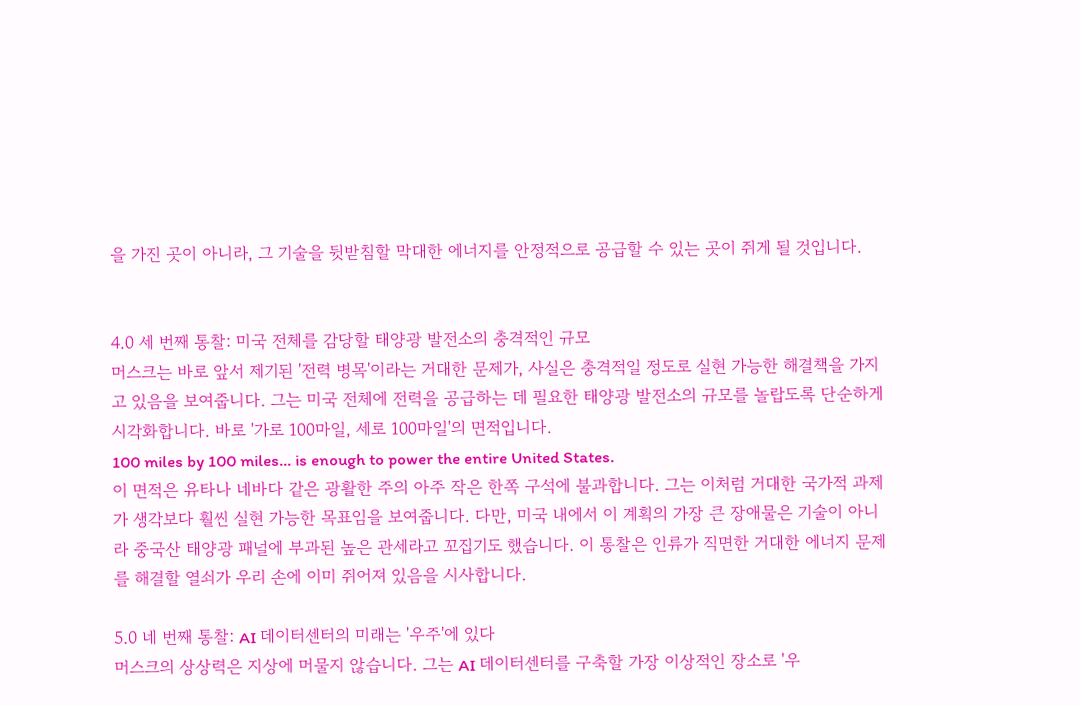을 가진 곳이 아니라, 그 기술을 뒷받침할 막대한 에너지를 안정적으로 공급할 수 있는 곳이 쥐게 될 것입니다.


4.0 세 번째 통찰: 미국 전체를 감당할 태양광 발전소의 충격적인 규모
머스크는 바로 앞서 제기된 '전력 병목'이라는 거대한 문제가, 사실은 충격적일 정도로 실현 가능한 해결책을 가지고 있음을 보여줍니다. 그는 미국 전체에 전력을 공급하는 데 필요한 태양광 발전소의 규모를 놀랍도록 단순하게 시각화합니다. 바로 '가로 100마일, 세로 100마일'의 면적입니다.
100 miles by 100 miles... is enough to power the entire United States.
이 면적은 유타나 네바다 같은 광활한 주의 아주 작은 한쪽 구석에 불과합니다. 그는 이처럼 거대한 국가적 과제가 생각보다 훨씬 실현 가능한 목표임을 보여줍니다. 다만, 미국 내에서 이 계획의 가장 큰 장애물은 기술이 아니라 중국산 태양광 패널에 부과된 높은 관세라고 꼬집기도 했습니다. 이 통찰은 인류가 직면한 거대한 에너지 문제를 해결할 열쇠가 우리 손에 이미 쥐어져 있음을 시사합니다.

5.0 네 번째 통찰: AI 데이터센터의 미래는 '우주'에 있다
머스크의 상상력은 지상에 머물지 않습니다. 그는 AI 데이터센터를 구축할 가장 이상적인 장소로 '우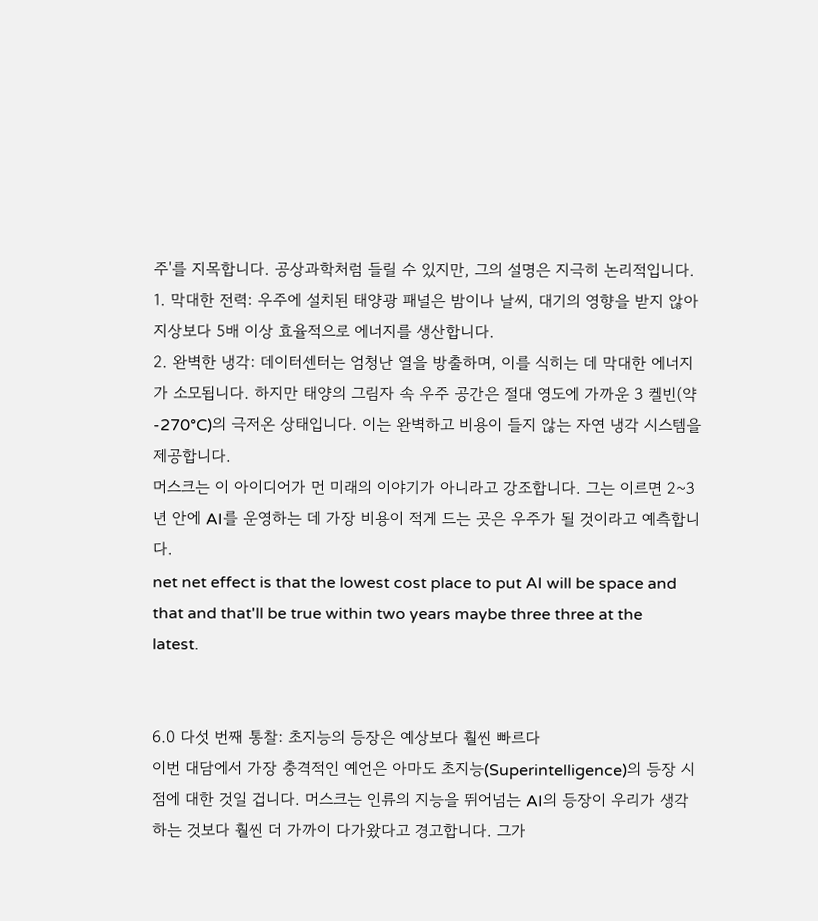주'를 지목합니다. 공상과학처럼 들릴 수 있지만, 그의 설명은 지극히 논리적입니다.
1. 막대한 전력: 우주에 설치된 태양광 패널은 밤이나 날씨, 대기의 영향을 받지 않아 지상보다 5배 이상 효율적으로 에너지를 생산합니다.
2. 완벽한 냉각: 데이터센터는 엄청난 열을 방출하며, 이를 식히는 데 막대한 에너지가 소모됩니다. 하지만 태양의 그림자 속 우주 공간은 절대 영도에 가까운 3 켈빈(약 -270°C)의 극저온 상태입니다. 이는 완벽하고 비용이 들지 않는 자연 냉각 시스템을 제공합니다.
머스크는 이 아이디어가 먼 미래의 이야기가 아니라고 강조합니다. 그는 이르면 2~3년 안에 AI를 운영하는 데 가장 비용이 적게 드는 곳은 우주가 될 것이라고 예측합니다.
net net effect is that the lowest cost place to put AI will be space and that and that'll be true within two years maybe three three at the latest.


6.0 다섯 번째 통찰: 초지능의 등장은 예상보다 훨씬 빠르다
이번 대담에서 가장 충격적인 예언은 아마도 초지능(Superintelligence)의 등장 시점에 대한 것일 겁니다. 머스크는 인류의 지능을 뛰어넘는 AI의 등장이 우리가 생각하는 것보다 훨씬 더 가까이 다가왔다고 경고합니다. 그가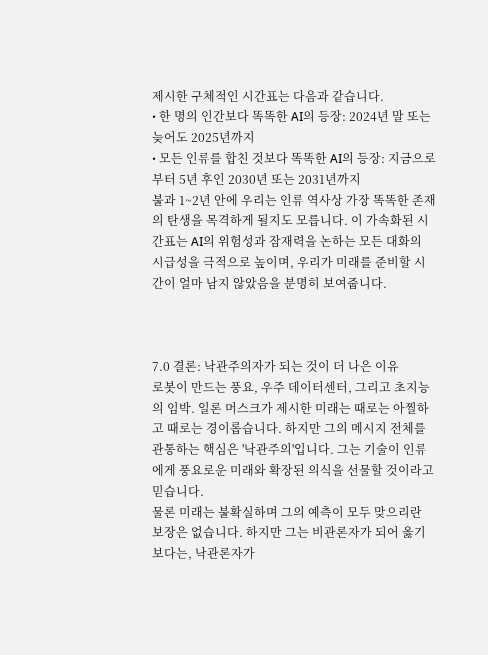제시한 구체적인 시간표는 다음과 같습니다.
• 한 명의 인간보다 똑똑한 AI의 등장: 2024년 말 또는 늦어도 2025년까지
• 모든 인류를 합친 것보다 똑똑한 AI의 등장: 지금으로부터 5년 후인 2030년 또는 2031년까지
불과 1~2년 안에 우리는 인류 역사상 가장 똑똑한 존재의 탄생을 목격하게 될지도 모릅니다. 이 가속화된 시간표는 AI의 위험성과 잠재력을 논하는 모든 대화의 시급성을 극적으로 높이며, 우리가 미래를 준비할 시간이 얼마 남지 않았음을 분명히 보여줍니다.



7.0 결론: 낙관주의자가 되는 것이 더 나은 이유
로봇이 만드는 풍요, 우주 데이터센터, 그리고 초지능의 임박. 일론 머스크가 제시한 미래는 때로는 아찔하고 때로는 경이롭습니다. 하지만 그의 메시지 전체를 관통하는 핵심은 '낙관주의'입니다. 그는 기술이 인류에게 풍요로운 미래와 확장된 의식을 선물할 것이라고 믿습니다.
물론 미래는 불확실하며 그의 예측이 모두 맞으리란 보장은 없습니다. 하지만 그는 비관론자가 되어 옳기보다는, 낙관론자가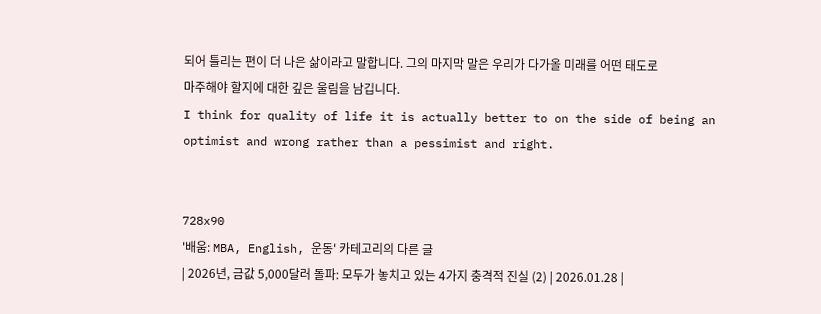되어 틀리는 편이 더 나은 삶이라고 말합니다. 그의 마지막 말은 우리가 다가올 미래를 어떤 태도로 마주해야 할지에 대한 깊은 울림을 남깁니다.
I think for quality of life it is actually better to on the side of being an optimist and wrong rather than a pessimist and right.


728x90
'배움: MBA, English, 운동' 카테고리의 다른 글
| 2026년, 금값 5,000달러 돌파: 모두가 놓치고 있는 4가지 충격적 진실 (2) | 2026.01.28 |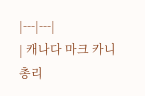|---|---|
| 캐나다 마크 카니 총리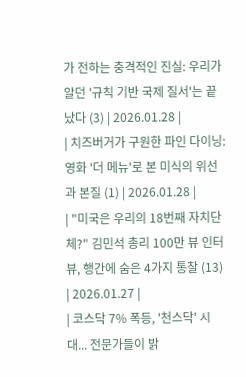가 전하는 충격적인 진실: 우리가 알던 '규칙 기반 국제 질서'는 끝났다 (3) | 2026.01.28 |
| 치즈버거가 구원한 파인 다이닝: 영화 '더 메뉴'로 본 미식의 위선과 본질 (1) | 2026.01.28 |
| "미국은 우리의 18번째 자치단체?" 김민석 총리 100만 뷰 인터뷰, 행간에 숨은 4가지 통찰 (13) | 2026.01.27 |
| 코스닥 7% 폭등, '천스닥' 시대... 전문가들이 밝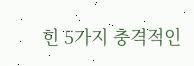힌 5가지 충격적인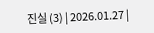진실 (3) | 2026.01.27 |